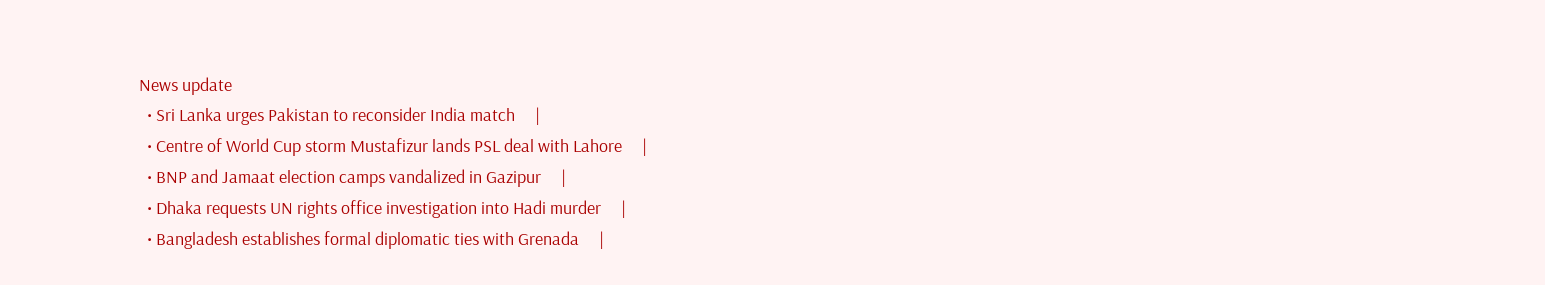News update
  • Sri Lanka urges Pakistan to reconsider India match     |
  • Centre of World Cup storm Mustafizur lands PSL deal with Lahore     |
  • BNP and Jamaat election camps vandalized in Gazipur     |
  • Dhaka requests UN rights office investigation into Hadi murder     |
  • Bangladesh establishes formal diplomatic ties with Grenada     |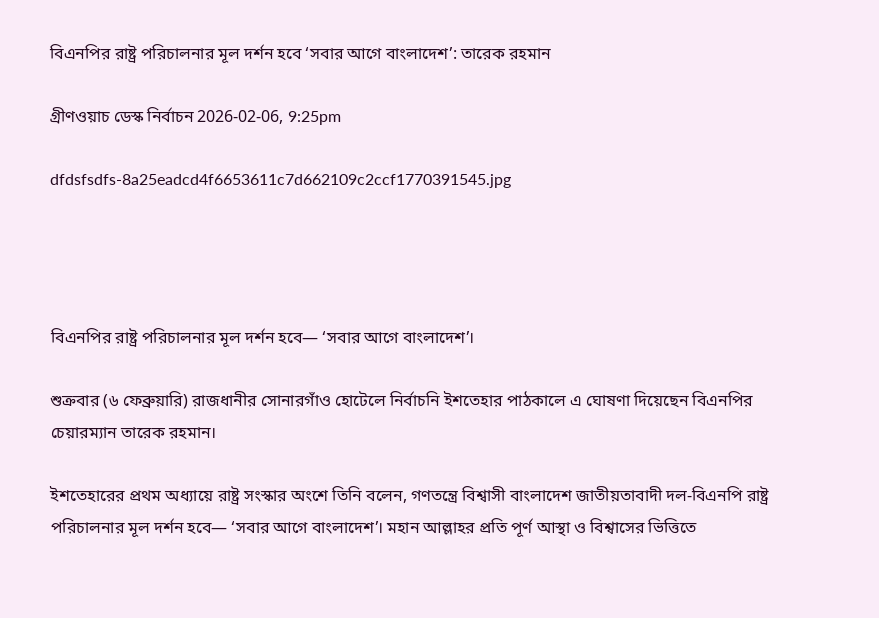বিএনপির রাষ্ট্র পরিচালনার মূল দর্শন হবে ‘সবার আগে বাংলাদেশ’: তারেক রহমান

গ্রীণওয়াচ ডেস্ক নির্বাচন 2026-02-06, 9:25pm

dfdsfsdfs-8a25eadcd4f6653611c7d662109c2ccf1770391545.jpg




বিএনপির রাষ্ট্র পরিচালনার মূল দর্শন হবে— ‘সবার আগে বাংলাদেশ’।

শুক্রবার (৬ ফেব্রুয়ারি) রাজধানীর সোনারগাঁও হোটেলে নির্বাচনি ইশতেহার পাঠকালে এ ঘোষণা দিয়েছেন বিএনপির চেয়ারম্যান তারেক রহমান।

ইশতেহারের প্রথম অধ্যায়ে রাষ্ট্র সংস্কার অংশে তিনি বলেন, গণতন্ত্রে বিশ্বাসী বাংলাদেশ জাতীয়তাবাদী দল-বিএনপি রাষ্ট্র পরিচালনার মূল দর্শন হবে— ‘সবার আগে বাংলাদেশ’। মহান আল্লাহর প্রতি পূর্ণ আস্থা ও বিশ্বাসের ভিত্তিতে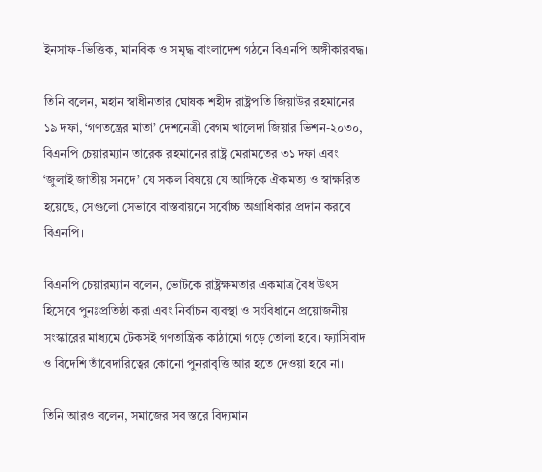ইনসাফ-ভিত্তিক, মানবিক ও সমৃদ্ধ বাংলাদেশ গঠনে বিএনপি অঙ্গীকারবদ্ধ।

তিনি বলেন, মহান স্বাধীনতার ঘোষক শহীদ রাষ্ট্রপতি জিয়াউর রহমানের ১৯ দফা, ‘গণতন্ত্রের মাতা’ দেশনেত্রী বেগম খালেদা জিয়ার ভিশন-২০৩০, বিএনপি চেয়ারম্যান তারেক রহমানের রাষ্ট্র মেরামতের ৩১ দফা এবং ‘জুলাই জাতীয় সনদে’ যে সকল বিষয়ে যে আঙ্গিকে ঐকমত্য ও স্বাক্ষরিত হয়েছে, সেগুলো সেভাবে বাস্তবায়নে সর্বোচ্চ অগ্রাধিকার প্রদান করবে বিএনপি।

বিএনপি চেয়ারম্যান বলেন, ভোটকে রাষ্ট্রক্ষমতার একমাত্র বৈধ উৎস হিসেবে পুনঃপ্রতিষ্ঠা করা এবং নির্বাচন ব্যবস্থা ও সংবিধানে প্রয়োজনীয় সংস্কারের মাধ্যমে টেকসই গণতান্ত্রিক কাঠামো গড়ে তোলা হবে। ফ্যাসিবাদ ও বিদেশি তাঁবেদারিত্বের কোনো পুনরাবৃত্তি আর হতে দেওয়া হবে না।

তিনি আরও বলেন, সমাজের সব স্তরে বিদ্যমান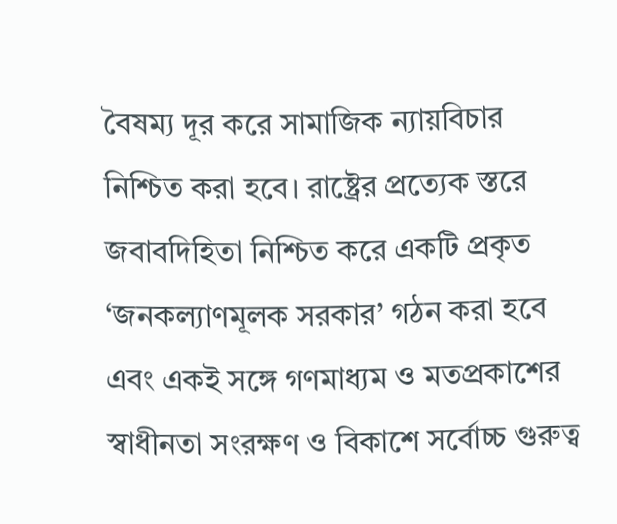বৈষম্য দূর করে সামাজিক ন্যায়বিচার নিশ্চিত করা হবে। রাষ্ট্রের প্রত্যেক স্তরে জবাবদিহিতা নিশ্চিত করে একটি প্রকৃত ‘জনকল্যাণমূলক সরকার’ গঠন করা হবে এবং একই সঙ্গে গণমাধ্যম ও মতপ্রকাশের স্বাধীনতা সংরক্ষণ ও বিকাশে সর্বোচ্চ গুরুত্ব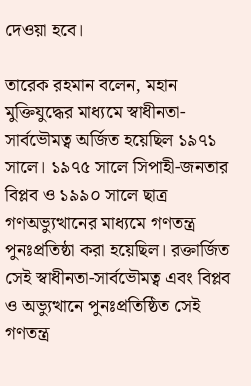দেওয়া হবে।

তারেক রহমান বলেন, মহান মুক্তিযুদ্ধের মাধ্যমে স্বাধীনতা-সার্বভৌমত্ব অর্জিত হয়েছিল ১৯৭১ সালে। ১৯৭৫ সালে সিপাহী-জনতার বিপ্লব ও ১৯৯০ সালে ছাত্র গণঅভ্যুত্থানের মাধ্যমে গণতন্ত্র পুনঃপ্রতিষ্ঠা করা হয়েছিল। রক্তার্জিত সেই স্বাধীনতা-সার্বভৌমত্ব এবং বিপ্লব ও অভ্যুত্থানে পুনঃপ্রতিষ্ঠিত সেই গণতন্ত্র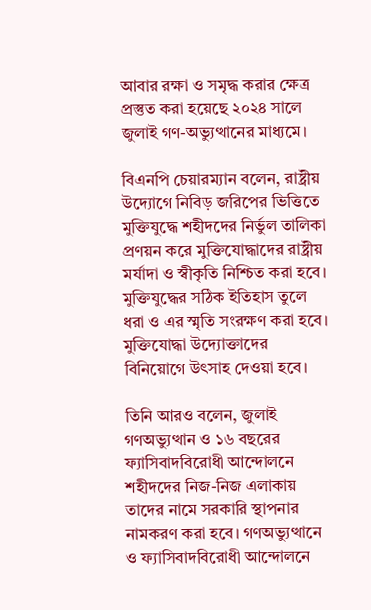আবার রক্ষা ও সমৃদ্ধ করার ক্ষেত্র প্রস্তুত করা হয়েছে ২০২৪ সালে জুলাই গণ-অভ্যুত্থানের মাধ্যমে।

বিএনপি চেয়ারম্যান বলেন, রাষ্ট্রীয় উদ্যোগে নিবিড় জরিপের ভিত্তিতে মুক্তিযুদ্ধে শহীদদের নির্ভুল তালিকা প্রণয়ন করে মুক্তিযোদ্ধাদের রাষ্ট্রীয় মর্যাদা ও স্বীকৃতি নিশ্চিত করা হবে। মুক্তিযুদ্ধের সঠিক ইতিহাস তুলে ধরা ও এর স্মৃতি সংরক্ষণ করা হবে। মুক্তিযোদ্ধা উদ্যোক্তাদের বিনিয়োগে উৎসাহ দেওয়া হবে।

তিনি আরও বলেন, জুলাই গণঅভ্যুত্থান ও ১৬ বছরের ফ্যাসিবাদবিরোধী আন্দোলনে শহীদদের নিজ-নিজ এলাকায় তাদের নামে সরকারি স্থাপনার নামকরণ করা হবে। গণঅভ্যুত্থানে ও ফ্যাসিবাদবিরোধী আন্দোলনে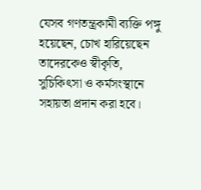যেসব গণতন্ত্রকামী ব্যক্তি পঙ্গু হয়েছেন, চোখ হারিয়েছেন তাদেরকেও স্বীকৃতি, সুচিকিৎসা ও কর্মসংস্থানে সহায়তা প্রদান করা হবে।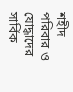শহীদ পরিবার ও যোদ্ধাদের সার্বিক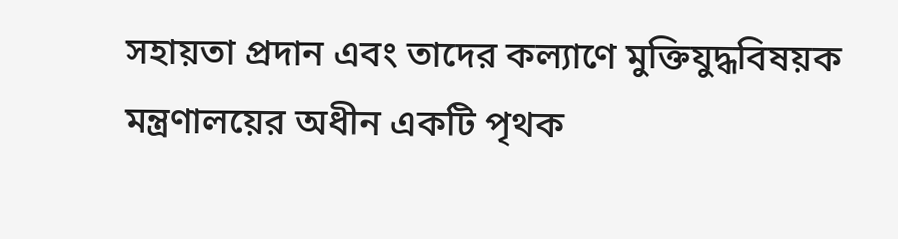সহায়তা প্রদান এবং তাদের কল্যাণে মুক্তিযুদ্ধবিষয়ক মন্ত্রণালয়ের অধীন একটি পৃথক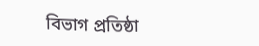বিভাগ প্রতিষ্ঠা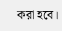করা হবে।